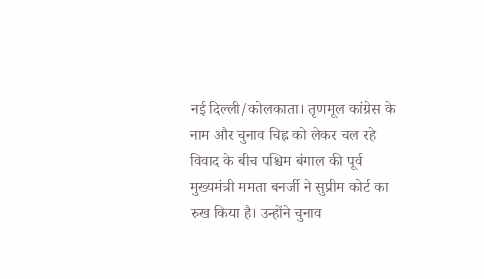नई दिल्ली/कोलकाता। तृणमूल कांग्रेस के नाम और चुनाव चिह्न को लेकर चल रहे विवाद के बीच पश्चिम बंगाल की पूर्व मुख्यमंत्री ममता बनर्जी ने सुप्रीम कोर्ट का रुख किया है। उन्होंने चुनाव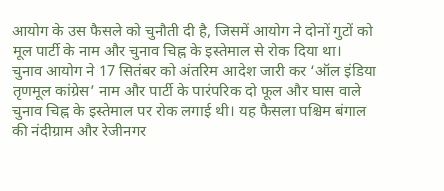आयोग के उस फैसले को चुनौती दी है, जिसमें आयोग ने दोनों गुटों को मूल पार्टी के नाम और चुनाव चिह्न के इस्तेमाल से रोक दिया था।
चुनाव आयोग ने 17 सितंबर को अंतरिम आदेश जारी कर ‘ऑल इंडिया तृणमूल कांग्रेस’ नाम और पार्टी के पारंपरिक दो फूल और घास वाले चुनाव चिह्न के इस्तेमाल पर रोक लगाई थी। यह फैसला पश्चिम बंगाल की नंदीग्राम और रेजीनगर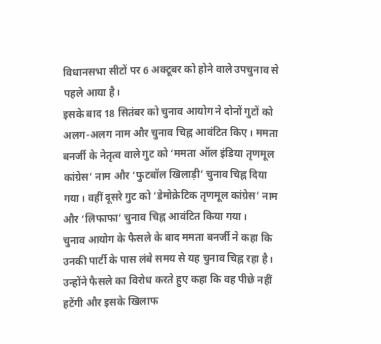विधानसभा सीटों पर 6 अक्टूबर को होने वाले उपचुनाव से पहले आया है।
इसके बाद 18 सितंबर को चुनाव आयोग ने दोनों गुटों को अलग-अलग नाम और चुनाव चिह्न आवंटित किए। ममता बनर्जी के नेतृत्व वाले गुट को ‘ममता ऑल इंडिया तृणमूल कांग्रेस’ नाम और ‘फुटबॉल खिलाड़ी’ चुनाव चिह्न दिया गया। वहीं दूसरे गुट को ‘डेमोक्रेटिक तृणमूल कांग्रेस’ नाम और ‘लिफाफा’ चुनाव चिह्न आवंटित किया गया।
चुनाव आयोग के फैसले के बाद ममता बनर्जी ने कहा कि उनकी पार्टी के पास लंबे समय से यह चुनाव चिह्न रहा है। उन्होंने फैसले का विरोध करते हुए कहा कि वह पीछे नहीं हटेंगी और इसके खिलाफ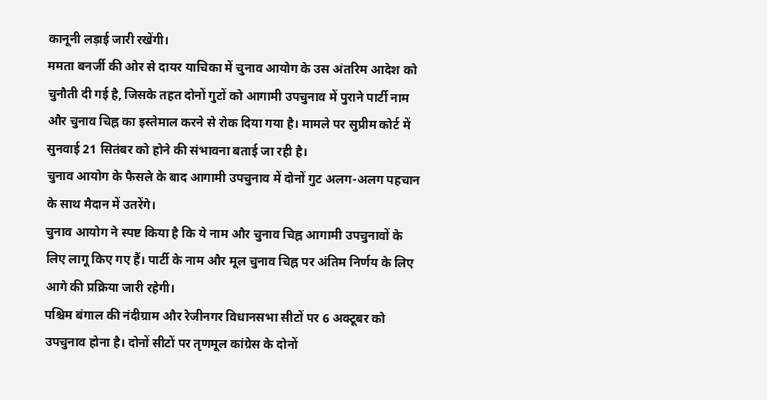कानूनी लड़ाई जारी रखेंगी।
ममता बनर्जी की ओर से दायर याचिका में चुनाव आयोग के उस अंतरिम आदेश को चुनौती दी गई है, जिसके तहत दोनों गुटों को आगामी उपचुनाव में पुराने पार्टी नाम और चुनाव चिह्न का इस्तेमाल करने से रोक दिया गया है। मामले पर सुप्रीम कोर्ट में सुनवाई 21 सितंबर को होने की संभावना बताई जा रही है।
चुनाव आयोग के फैसले के बाद आगामी उपचुनाव में दोनों गुट अलग-अलग पहचान के साथ मैदान में उतरेंगे।
चुनाव आयोग ने स्पष्ट किया है कि ये नाम और चुनाव चिह्न आगामी उपचुनावों के लिए लागू किए गए हैं। पार्टी के नाम और मूल चुनाव चिह्न पर अंतिम निर्णय के लिए आगे की प्रक्रिया जारी रहेगी।
पश्चिम बंगाल की नंदीग्राम और रेजीनगर विधानसभा सीटों पर 6 अक्टूबर को उपचुनाव होना है। दोनों सीटों पर तृणमूल कांग्रेस के दोनों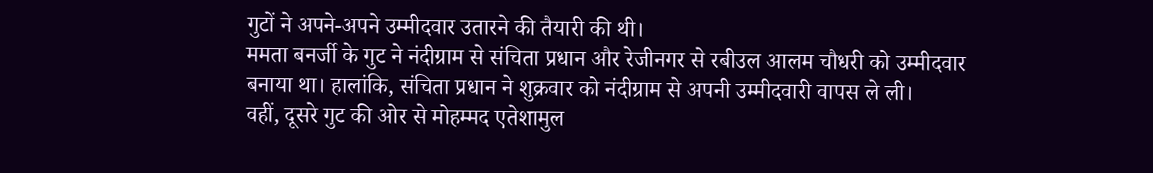गुटों ने अपने-अपने उम्मीदवार उतारने की तैयारी की थी।
ममता बनर्जी के गुट ने नंदीग्राम से संचिता प्रधान और रेजीनगर से रबीउल आलम चौधरी को उम्मीदवार बनाया था। हालांकि, संचिता प्रधान ने शुक्रवार को नंदीग्राम से अपनी उम्मीदवारी वापस ले ली।
वहीं, दूसरे गुट की ओर से मोहम्मद एतेशामुल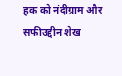हक को नंदीग्राम और सफीउद्दीन शेख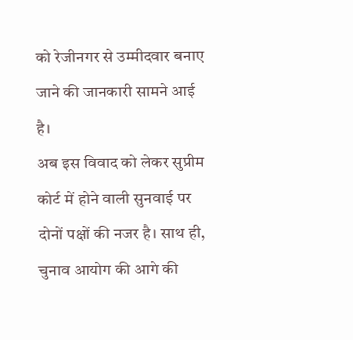को रेजीनगर से उम्मीदवार बनाए जाने की जानकारी सामने आई है।
अब इस विवाद को लेकर सुप्रीम कोर्ट में होने वाली सुनवाई पर दोनों पक्षों की नजर है। साथ ही, चुनाव आयोग की आगे की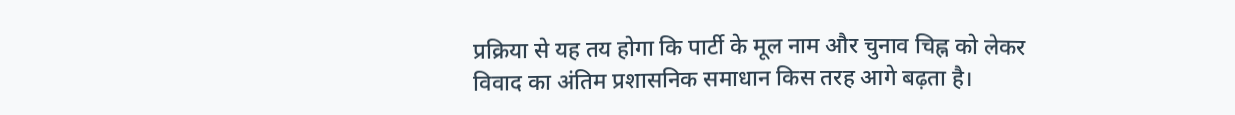प्रक्रिया से यह तय होगा कि पार्टी के मूल नाम और चुनाव चिह्न को लेकर विवाद का अंतिम प्रशासनिक समाधान किस तरह आगे बढ़ता है।